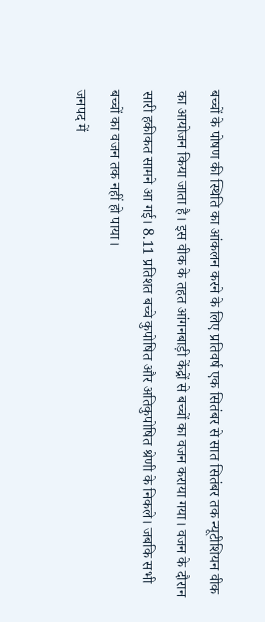बच्चों के पोषण की स्थिति का आंकलन करने के लिए प्रतिवर्ष एक सितंबर से सात सितंबर तक न्यूटीशियन वीक का आयोजन किया जाता है। इस वीक के तहत आंगनबाड़ी केंद्रों से बच्चों का वजन कराया गया। वजन के दौरान सारी हकीकत सामने आ गई। 8.11 प्रतिशत बच्चे कुपोषित और अतिकुपोषित श्रेणी के निकले। जबकि सभी बच्चों का वजन तक नहीं हो पाया।
जनपद में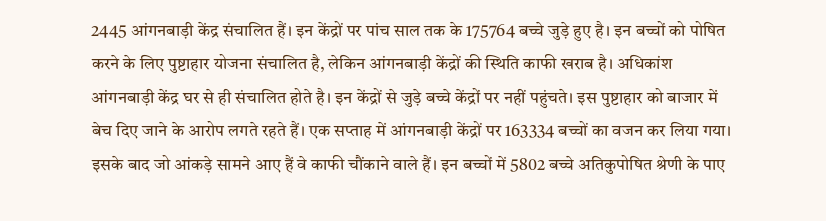2445 आंगनबाड़ी केंद्र संचालित हैं। इन केंद्रों पर पांच साल तक के 175764 बच्चे जुड़े हुए है। इन बच्चों को पोषित करने के लिए पुष्टाहार योजना संचालित है, लेकिन आंगनबाड़ी केंद्रों की स्थिति काफी खराब है। अधिकांश आंगनबाड़ी केंद्र घर से ही संचालित होते है। इन केंद्रों से जुड़े बच्चे केंद्रों पर नहीं पहुंचते। इस पुष्टाहार को बाजार में बेच दिए जाने के आरोप लगते रहते हैं। एक सप्ताह में आंगनबाड़ी केंद्रों पर 163334 बच्चों का वजन कर लिया गया। इसके बाद जो आंकड़े सामने आए हैं वे काफी चौंकाने वाले हैं। इन बच्चों में 5802 बच्चे अतिकुपोषित श्रेणी के पाए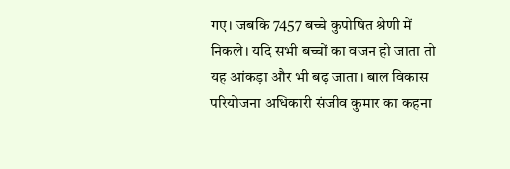गए। जबकि 7457 बच्चे कुपोषित श्रेणी में निकले। यदि सभी बच्चों का वजन हो जाता तो यह आंकड़ा और भी बढ़ जाता। बाल विकास परियोजना अधिकारी संजीव कुमार का कहना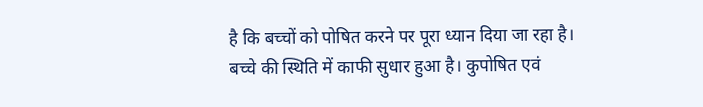है कि बच्चों को पोषित करने पर पूरा ध्यान दिया जा रहा है। बच्चे की स्थिति में काफी सुधार हुआ है। कुपोषित एवं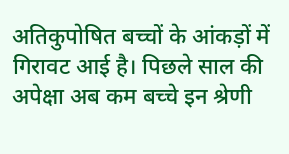अतिकुपोषित बच्चों के आंकड़ों में गिरावट आई है। पिछले साल की अपेक्षा अब कम बच्चे इन श्रेणी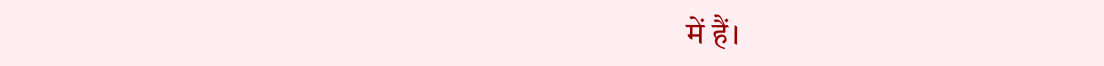में हैं।